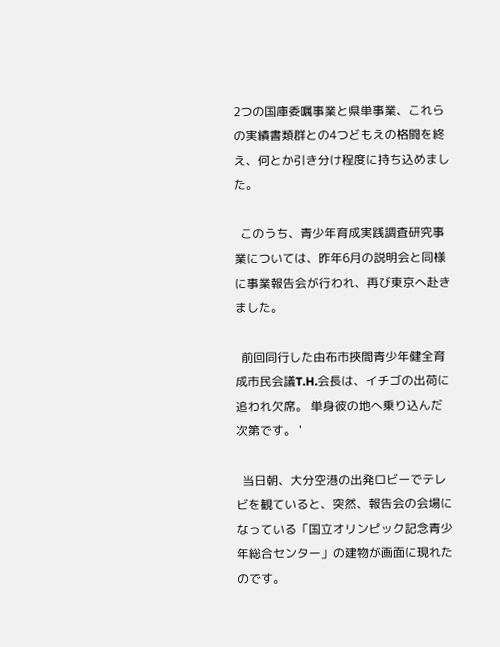2つの国庫委嘱事業と県単事業、これらの実績書類群との4つどもえの格闘を終え、何とか引き分け程度に持ち込めました。

  このうち、青少年育成実践調査研究事業については、昨年6月の説明会と同様に事業報告会が行われ、再び東京へ赴きました。

  前回同行した由布市挾間青少年健全育成市民会議T.H.会長は、イチゴの出荷に追われ欠席。 単身彼の地へ乗り込んだ次第です。 '

  当日朝、大分空港の出発ロビーでテレビを観ていると、突然、報告会の会場になっている「国立オリンピック記念青少年総合センター」の建物が画面に現れたのです。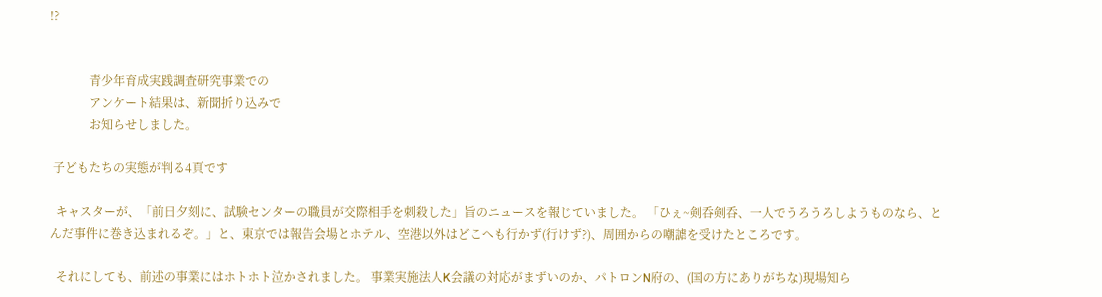!?


             青少年育成実践調査研究事業での
             アンケート結果は、新聞折り込みで
             お知らせしました。

 子どもたちの実態が判る4頁です

  キャスターが、「前日夕刻に、試験センターの職員が交際相手を刺殺した」旨のニュースを報じていました。 「ひぇ~剣呑剣呑、一人でうろうろしようものなら、とんだ事件に巻き込まれるぞ。」と、東京では報告会場とホテル、空港以外はどこへも行かず(行けず?)、周囲からの嘲謔を受けたところです。

  それにしても、前述の事業にはホトホト泣かされました。 事業実施法人K会議の対応がまずいのか、パトロンN府の、(国の方にありがちな)現場知ら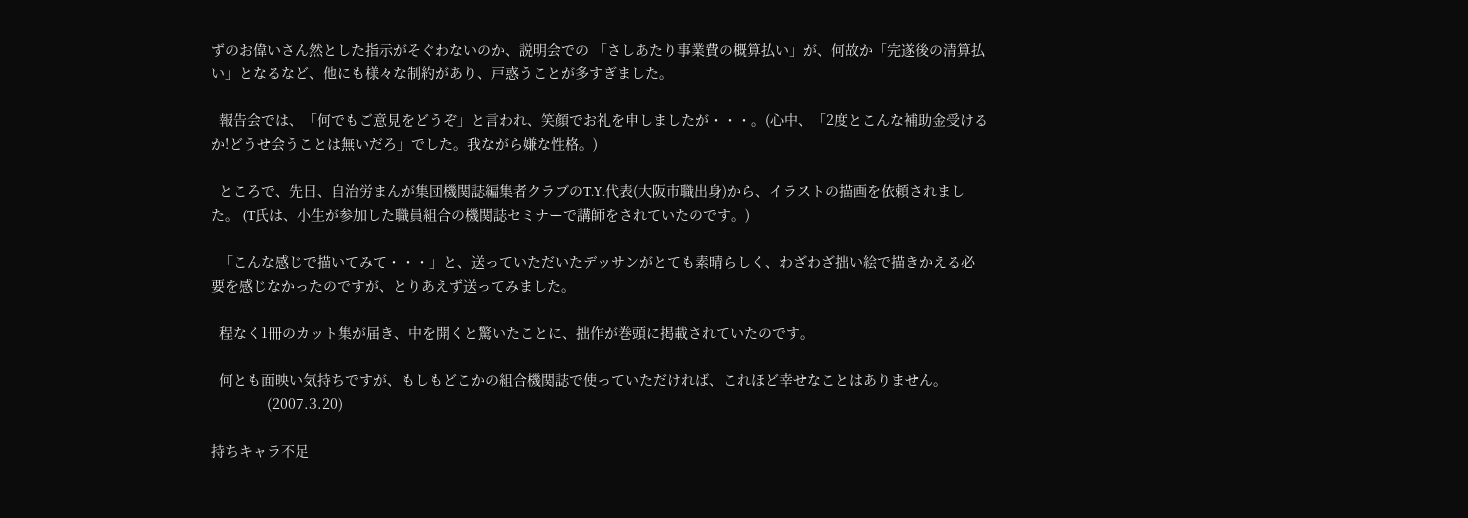ずのお偉いさん然とした指示がそぐわないのか、説明会での 「さしあたり事業費の概算払い」が、何故か「完遂後の清算払い」となるなど、他にも様々な制約があり、戸惑うことが多すぎました。

  報告会では、「何でもご意見をどうぞ」と言われ、笑顔でお礼を申しましたが・・・。(心中、「2度とこんな補助金受けるか!どうせ会うことは無いだろ」でした。我ながら嫌な性格。)

  ところで、先日、自治労まんが集団機関誌編集者クラブのT.Y.代表(大阪市職出身)から、イラストの描画を依頼されました。 (T氏は、小生が参加した職員組合の機関誌セミナーで講師をされていたのです。)

  「こんな感じで描いてみて・・・」と、送っていただいたデッサンがとても素晴らしく、わざわざ拙い絵で描きかえる必要を感じなかったのですが、とりあえず送ってみました。

  程なく1冊のカット集が届き、中を開くと驚いたことに、拙作が巻頭に掲載されていたのです。

  何とも面映い気持ちですが、もしもどこかの組合機関誌で使っていただければ、これほど幸せなことはありません。
              (2007.3.20)

持ちキャラ不足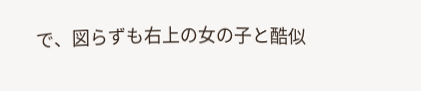で、図らずも右上の女の子と酷似